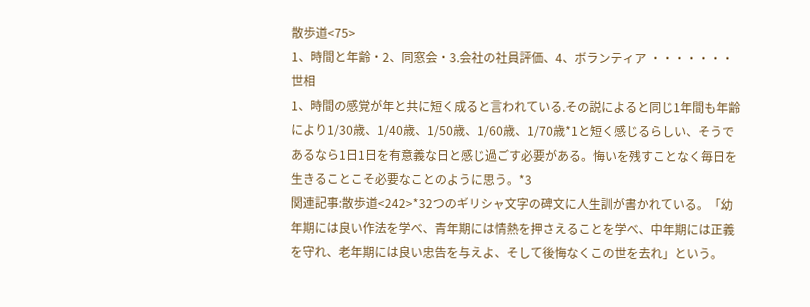散歩道<75>
1、時間と年齢・2、同窓会・3.会社の社員評価、4、ボランティア ・・・・・・・世相
1、時間の感覚が年と共に短く成ると言われている.その説によると同じ1年間も年齢により1/30歳、1/40歳、1/50歳、1/60歳、1/70歳*1と短く感じるらしい、そうであるなら1日1日を有意義な日と感じ過ごす必要がある。悔いを残すことなく毎日を生きることこそ必要なことのように思う。*3
関連記事:散歩道<242>*32つのギリシャ文字の碑文に人生訓が書かれている。「幼年期には良い作法を学べ、青年期には情熱を押さえることを学べ、中年期には正義を守れ、老年期には良い忠告を与えよ、そして後悔なくこの世を去れ」という。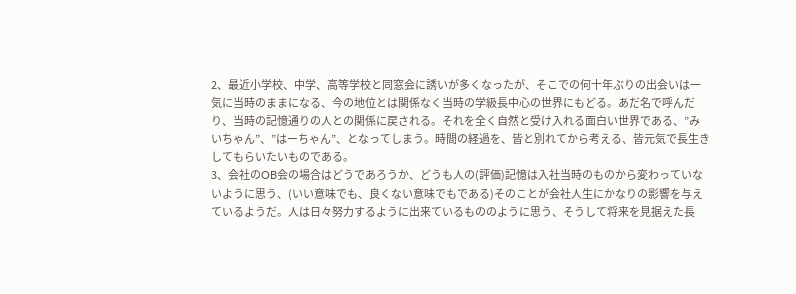2、最近小学校、中学、高等学校と同窓会に誘いが多くなったが、そこでの何十年ぶりの出会いは一気に当時のままになる、今の地位とは関係なく当時の学級長中心の世界にもどる。あだ名で呼んだり、当時の記憶通りの人との関係に戻される。それを全く自然と受け入れる面白い世界である、”みいちゃん”、”はーちゃん”、となってしまう。時間の経過を、皆と別れてから考える、皆元気で長生きしてもらいたいものである。
3、会社のOB会の場合はどうであろうか、どうも人の(評価)記憶は入社当時のものから変わっていないように思う、(いい意味でも、良くない意味でもである)そのことが会社人生にかなりの影響を与えているようだ。人は日々努力するように出来ているもののように思う、そうして将来を見据えた長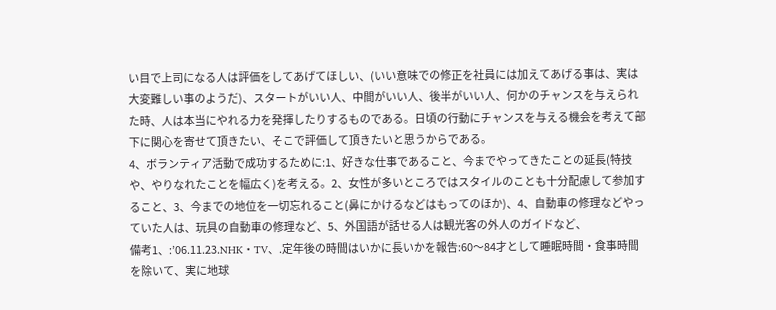い目で上司になる人は評価をしてあげてほしい、(いい意味での修正を社員には加えてあげる事は、実は大変難しい事のようだ)、スタートがいい人、中間がいい人、後半がいい人、何かのチャンスを与えられた時、人は本当にやれる力を発揮したりするものである。日頃の行動にチャンスを与える機会を考えて部下に関心を寄せて頂きたい、そこで評価して頂きたいと思うからである。
4、ボランティア活動で成功するために:1、好きな仕事であること、今までやってきたことの延長(特技や、やりなれたことを幅広く)を考える。2、女性が多いところではスタイルのことも十分配慮して参加すること、3、今までの地位を一切忘れること(鼻にかけるなどはもってのほか)、4、自動車の修理などやっていた人は、玩具の自動車の修理など、5、外国語が話せる人は観光客の外人のガイドなど、
備考1、:’06.11.23.NHK・TV、.定年後の時間はいかに長いかを報告:60〜84才として睡眠時間・食事時間を除いて、実に地球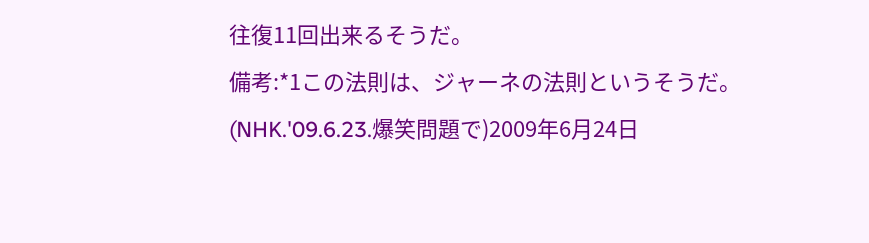往復11回出来るそうだ。
備考:*1この法則は、ジャーネの法則というそうだ。(NHK.'09.6.23.爆笑問題で)2009年6月24日